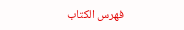فهرس الكتاب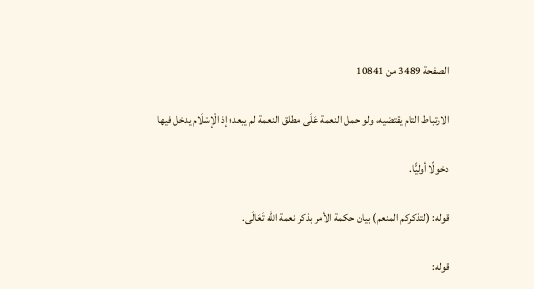الصفحة 3489 من 10841

الارتباط التام يقتضيه، ولو حمل النعمة عَلَى مطلق النعمة لم يبعد؛ إذ الْإسْلَام يدخل فيها

دخولًا أوليًّا.

قوله: (لتذكركم المنعم) بيان حكمة الأمر بذكر نعمة الله تَعَالَى.

قوله: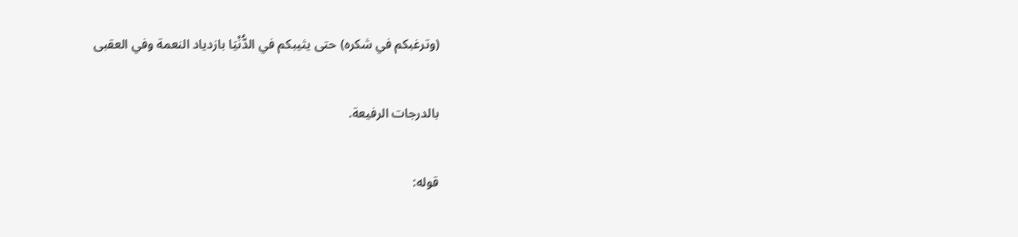(وترغبكم في شكره) حتى يثيبكم في الدُّنْيَا بازدياد النعمة وفي العقبى

بالدرجات الرفيعة.

قوله: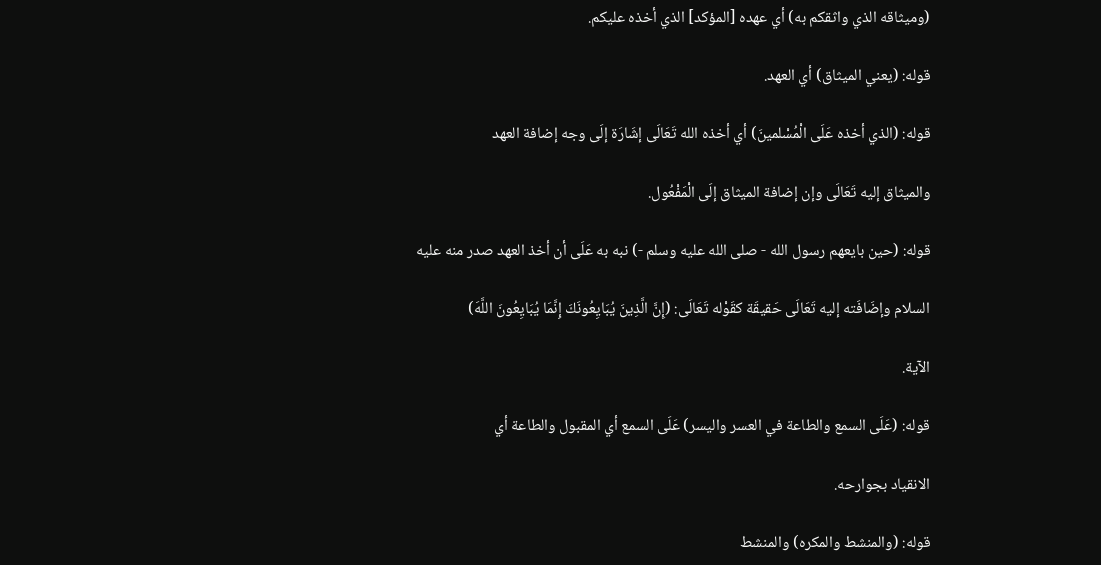(وميثاقه الذي واثقكم به) أي عهده [المؤكد] الذي أخذه عليكم.

قوله: (يعني الميثاق) أي العهد.

قوله: (الذي أخذه عَلَى الْمُسْلمينَ) أي أخذه الله تَعَالَى إشَارَة إلَى وجه إضافة العهد

والميثاق إليه تَعَالَى وإن إضافة الميثاق إلَى الْمَفْعُول.

قوله: (حين بايعهم رسول الله - صلى الله عليه وسلم -) نبه به عَلَى أن أخذ العهد صدر منه عليه

السلام وإضَافَته إليه تَعَالَى حَقيقَة كقَوْله تَعَالَى: (إِنَّ الَّذِينَ يُبَايِعُونَكَ إِنَّمَا يُبَايِعُونَ اللَّهَ)

الآية.

قوله: (عَلَى السمع والطاعة في العسر واليسر) عَلَى السمع أي المقبول والطاعة أي

الانقياد بجوارحه.

قوله: (والمنشط والمكره) والمنشط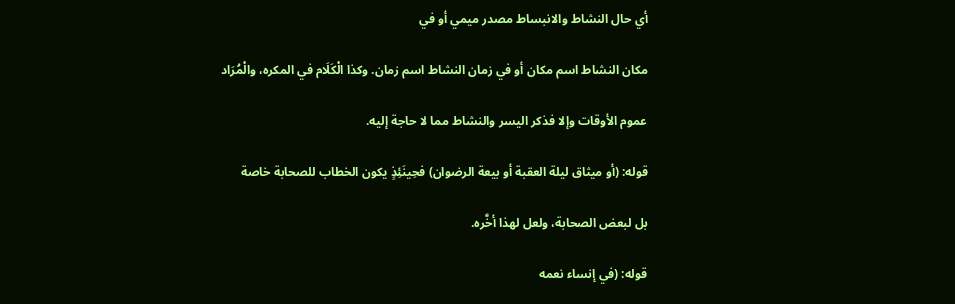أي حال النشاط والانبساط مصدر ميمي أو في

مكان النشاط اسم مكان أو في زمان النشاط اسم زمان. وكذا الْكَلَام في المكره، والْمُرَاد

عموم الأوقات وإلا فذكر اليسر والنشاط مما لا حاجة إليه.

قوله: (أو ميثاق ليلة العقبة أو بيعة الرضوان) فحِينَئِذٍ يكون الخطاب للصحابة خاصة

بل لبعض الصحابة، ولعل لهذا أخَّره.

قوله: (في إنساء نعمه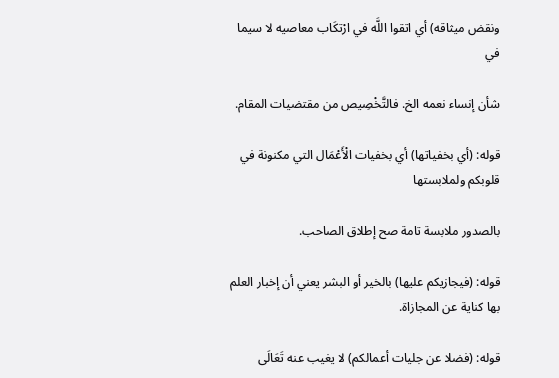ونقض ميثاقه) أي اتقوا اللَّه في ارْتكَاب معاصيه لا سيما في

شأن إنساء نعمه الخ. فالتَّخْصِيص من مقتضيات المقام.

قوله: (أي بخفياتها) أي بخفيات الْأَعْمَال التي مكنونة في قلوبكم ولملابستها

بالصدور ملابسة تامة صح إطلاق الصاحب.

قوله: (فيجازيكم عليها) بالخير أو البشر يعني أن إخبار العلم بها كناية عن المجازاة.

قوله: (فضلا عن جليات أعمالكم) لا يغيب عنه تَعَالَى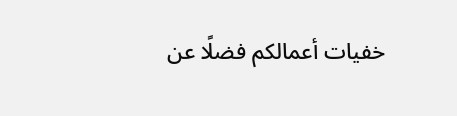خفيات أعمالكم فضلًا عن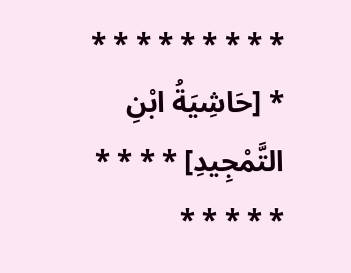* * * * * * * * * * [حَاشِيَةُ ابْنِ التَّمْجِيدِ] * * * * * * * * *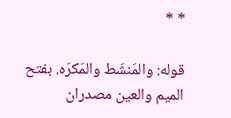* *

قوله: والمَنشَط والمَكرَه. بفتح الميم والعين مصدران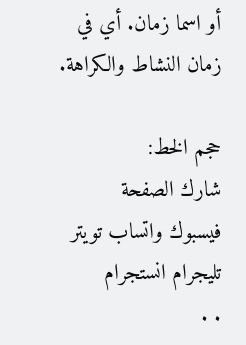أو اسما زمان. أي في زمان النشاط والكراهة.

حجم الخط:
شارك الصفحة
فيسبوك واتساب تويتر تليجرام انستجرام
. .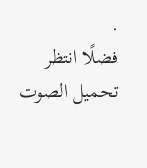.
فضلًا انتظر تحميل الصوت